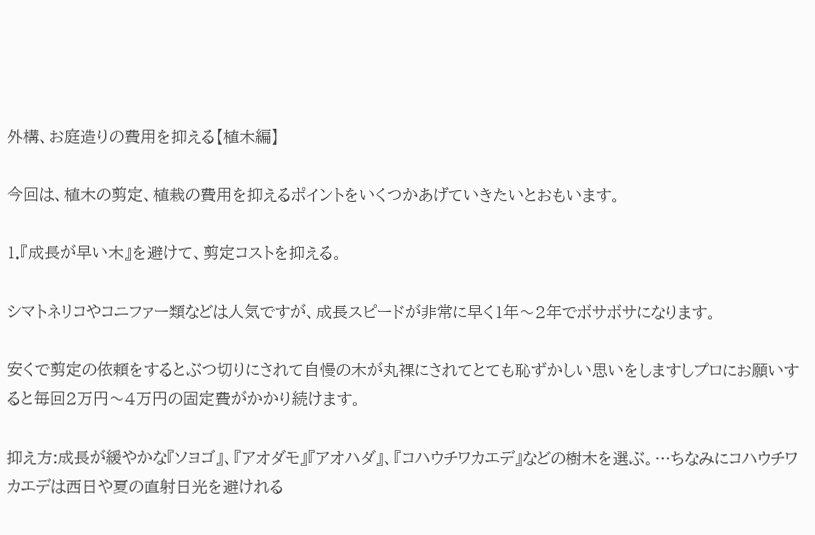外構、お庭造りの費用を抑える【植木編】

今回は、植木の剪定、植栽の費用を抑えるポイントをいくつかあげていきたいとおもいます。

1.『成長が早い木』を避けて、剪定コストを抑える。

シマトネリコやコニファー類などは人気ですが、成長スピードが非常に早く1年〜2年でボサボサになります。

安くで剪定の依頼をするとぶつ切りにされて自慢の木が丸裸にされてとても恥ずかしい思いをしますしプロにお願いすると毎回2万円〜4万円の固定費がかかり続けます。

抑え方:成長が緩やかな『ソヨゴ』、『アオダモ』『アオハダ』、『コハウチワカエデ』などの樹木を選ぶ。…ちなみにコハウチワカエデは西日や夏の直射日光を避けれる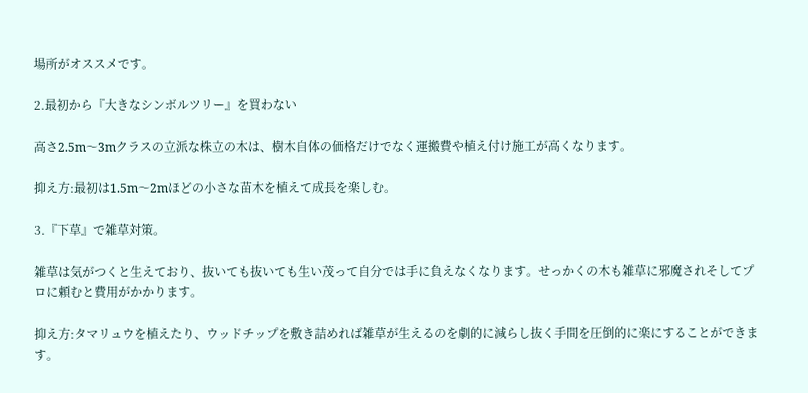場所がオススメです。

2.最初から『大きなシンボルツリー』を買わない

高さ2.5m〜3mクラスの立派な株立の木は、樹木自体の価格だけでなく運搬費や植え付け施工が高くなります。

抑え方:最初は1.5m〜2mほどの小さな苗木を植えて成長を楽しむ。

3.『下草』で雑草対策。

雑草は気がつくと生えており、抜いても抜いても生い茂って自分では手に負えなくなります。せっかくの木も雑草に邪魔されそしてプロに頼むと費用がかかります。

抑え方:タマリュウを植えたり、ウッドチップを敷き詰めれば雑草が生えるのを劇的に減らし抜く手間を圧倒的に楽にすることができます。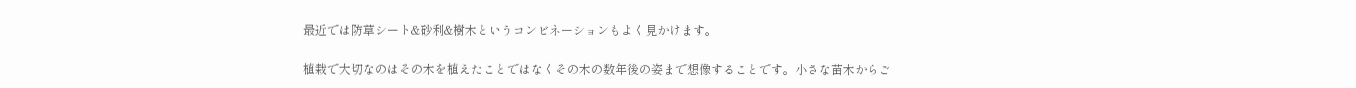最近では防草シート&砂利&樹木というコンビネーションもよく見かけます。

植栽で大切なのはその木を植えたことではなくその木の数年後の姿まで想像することです。小さな苗木からご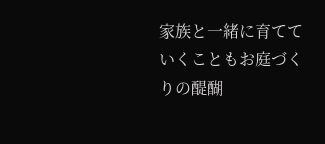家族と一緒に育てていくこともお庭づくりの醍醐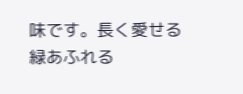味です。長く愛せる緑あふれる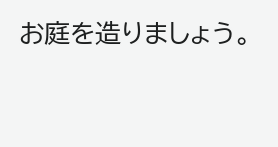お庭を造りましょう。